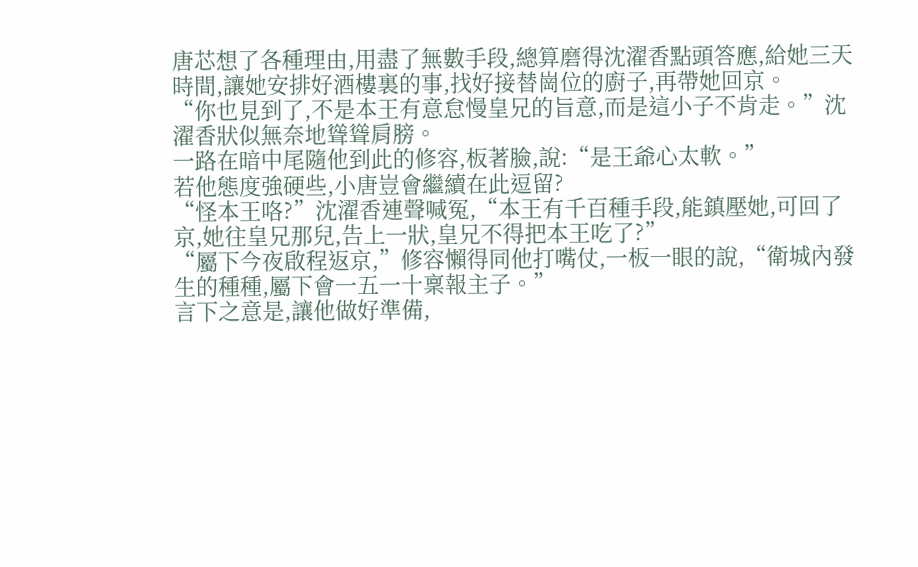唐芯想了各種理由,用盡了無數手段,總算磨得沈濯香點頭答應,給她三天時間,讓她安排好酒樓裏的事,找好接替崗位的廚子,再帶她回京。
“你也見到了,不是本王有意怠慢皇兄的旨意,而是這小子不肯走。”沈濯香狀似無奈地聳聳肩膀。
一路在暗中尾隨他到此的修容,板著臉,說:“是王爺心太軟。”
若他態度強硬些,小唐豈會繼續在此逗留?
“怪本王咯?”沈濯香連聲喊冤,“本王有千百種手段,能鎮壓她,可回了京,她往皇兄那兒,告上一狀,皇兄不得把本王吃了?”
“屬下今夜啟程返京,”修容懶得同他打嘴仗,一板一眼的說,“衛城內發生的種種,屬下會一五一十稟報主子。”
言下之意是,讓他做好準備,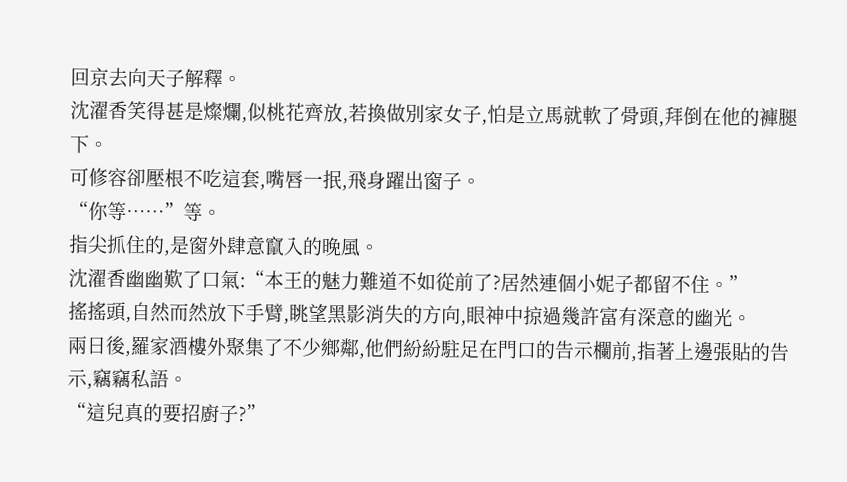回京去向天子解釋。
沈濯香笑得甚是燦爛,似桃花齊放,若換做別家女子,怕是立馬就軟了骨頭,拜倒在他的褲腿下。
可修容卻壓根不吃這套,嘴唇一抿,飛身躍出窗子。
“你等……”等。
指尖抓住的,是窗外肆意竄入的晚風。
沈濯香幽幽歎了口氣:“本王的魅力難道不如從前了?居然連個小妮子都留不住。”
搖搖頭,自然而然放下手臂,眺望黑影消失的方向,眼神中掠過幾許富有深意的幽光。
兩日後,羅家酒樓外聚集了不少鄉鄰,他們紛紛駐足在門口的告示欄前,指著上邊張貼的告示,竊竊私語。
“這兒真的要招廚子?”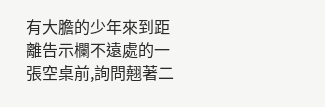有大膽的少年來到距離告示欄不遠處的一張空桌前,詢問翹著二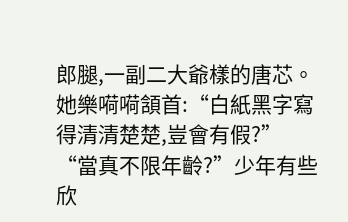郎腿,一副二大爺樣的唐芯。
她樂嗬嗬頷首:“白紙黑字寫得清清楚楚,豈會有假?”
“當真不限年齡?”少年有些欣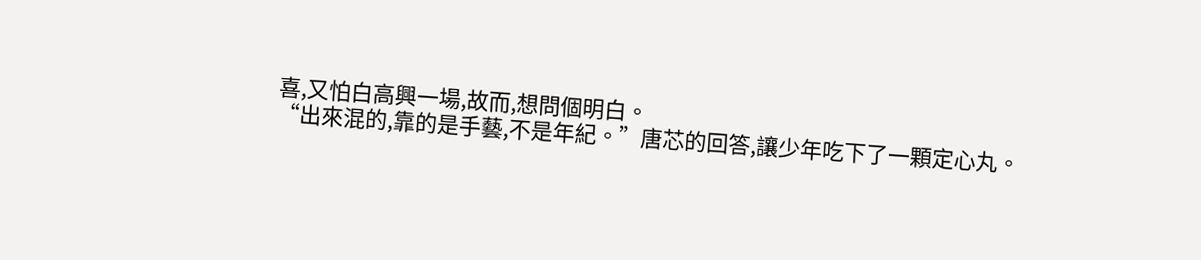喜,又怕白高興一場,故而,想問個明白。
“出來混的,靠的是手藝,不是年紀。”唐芯的回答,讓少年吃下了一顆定心丸。